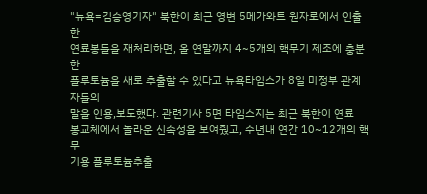"뉴욕=김승영기자" 북한이 최근 영변 5메가와트 원자로에서 인출한
연료봉들을 재처리하면, 올 연말까지 4~5개의 핵무기 제조에 충분한
플루토늄을 새로 추출할 수 있다고 뉴욕타임스가 8일 미정부 관계자들의
말을 인용,보도했다. 관련기사 5면 타임스지는 최근 북한이 연료
봉교체에서 놀라운 신속성을 보여줬고, 수년내 연간 10~12개의 핵무
기용 플루토늄추출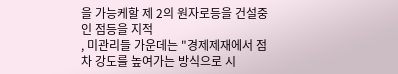을 가능케할 제 2의 원자로등을 건설중인 점등을 지적
, 미관리들 가운데는 "경제제재에서 점차 강도를 높여가는 방식으로 시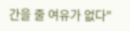간을 줄 여유가 없다"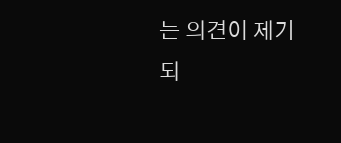는 의견이 제기되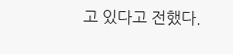고 있다고 전했다.